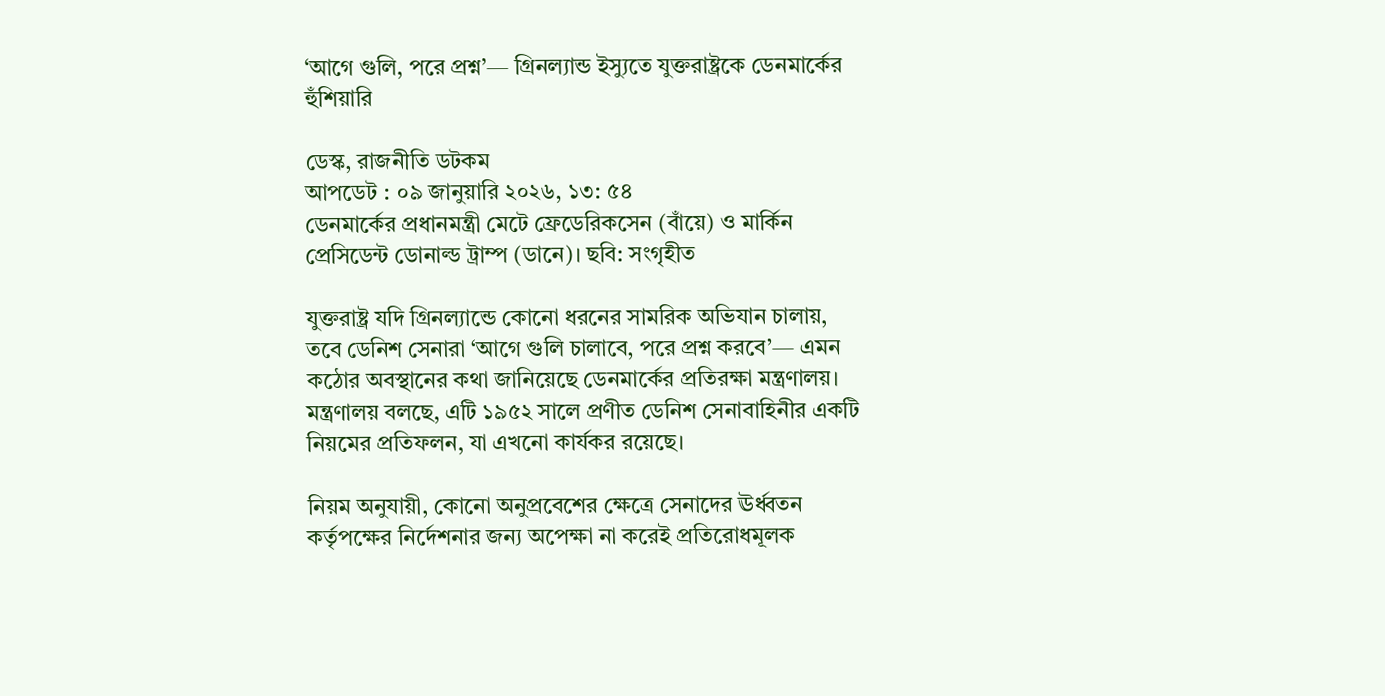‘আগে গুলি, পরে প্রশ্ন’— গ্রিনল্যান্ড ইস্যুতে যুক্তরাষ্ট্রকে ডেনমার্কের হুঁশিয়ারি

ডেস্ক, রাজনীতি ডটকম
আপডেট : ০৯ জানুয়ারি ২০২৬, ১৩: ৫৪
ডেনমার্কের প্রধানমন্ত্রী মেটে ফ্রেডেরিকসেন (বাঁয়ে) ও মার্কিন প্রেসিডেন্ট ডোনাল্ড ট্রাম্প (ডানে)। ছবি: সংগৃহীত

যুক্তরাষ্ট্র যদি গ্রিনল্যান্ডে কোনো ধরনের সামরিক অভিযান চালায়, তবে ডেনিশ সেনারা ‘আগে গুলি চালাবে, পরে প্রশ্ন করবে’— এমন কঠোর অবস্থানের কথা জানিয়েছে ডেনমার্কের প্রতিরক্ষা মন্ত্রণালয়। মন্ত্রণালয় বলছে, এটি ১৯৫২ সালে প্রণীত ডেনিশ সেনাবাহিনীর একটি নিয়মের প্রতিফলন, যা এখনো কার্যকর রয়েছে।

নিয়ম অনুযায়ী, কোনো অনুপ্রবেশের ক্ষেত্রে সেনাদের ঊর্ধ্বতন কর্তৃপক্ষের নির্দেশনার জন্য অপেক্ষা না করেই প্রতিরোধমূলক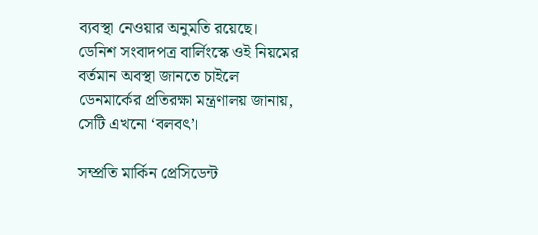ব্যবস্থা নেওয়ার অনুমতি রয়েছে। ডেনিশ সংবাদপত্র বার্লিংস্কে ওই নিয়মের বর্তমান অবস্থা জানতে চাইলে ডেনমার্কের প্রতিরক্ষা মন্ত্রণালয় জানায়, সেটি এখনো ‘বলবৎ’।

সম্প্রতি মার্কিন প্রেসিডেন্ট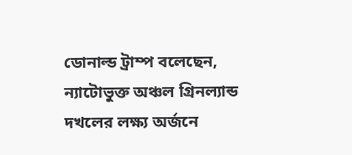ডোনাল্ড ট্রাম্প বলেছেন, ন্যাটোভুক্ত অঞ্চল গ্রিনল্যান্ড দখলের লক্ষ্য অর্জনে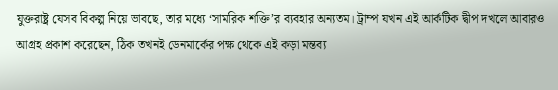যুক্তরাষ্ট্র যেসব বিকল্প নিয়ে ভাবছে, তার মধ্যে ‘সামরিক শক্তি’র ব্যবহার অন্যতম। ট্রাম্প যখন এই আর্কটিক দ্বীপ দখলে আবারও আগ্রহ প্রকাশ করেছেন, ঠিক তখনই ডেনমার্কের পক্ষ থেকে এই কড়া মন্তব্য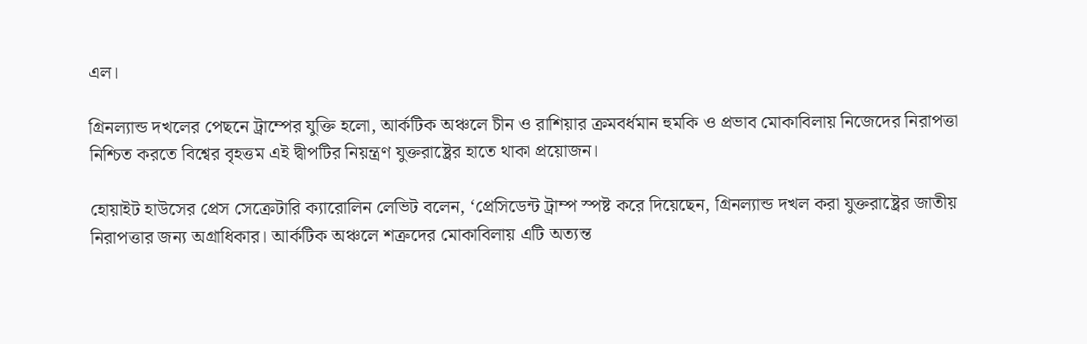এল।

গ্রিনল্যান্ড দখলের পেছনে ট্রাম্পের যুক্তি হলো, আর্কটিক অঞ্চলে চীন ও রাশিয়ার ক্রমবর্ধমান হুমকি ও প্রভাব মোকাবিলায় নিজেদের নিরাপত্তা নিশ্চিত করতে বিশ্বের বৃহত্তম এই দ্বীপটির নিয়ন্ত্রণ যুক্তরাষ্ট্রের হাতে থাকা প্রয়োজন।

হোয়াইট হাউসের প্রেস সেক্রেটারি ক্যারোলিন লেভিট বলেন, ‘প্রেসিডেন্ট ট্রাম্প স্পষ্ট করে দিয়েছেন, গ্রিনল্যান্ড দখল করা যুক্তরাষ্ট্রের জাতীয় নিরাপত্তার জন্য অগ্রাধিকার। আর্কটিক অঞ্চলে শত্রুদের মোকাবিলায় এটি অত্যন্ত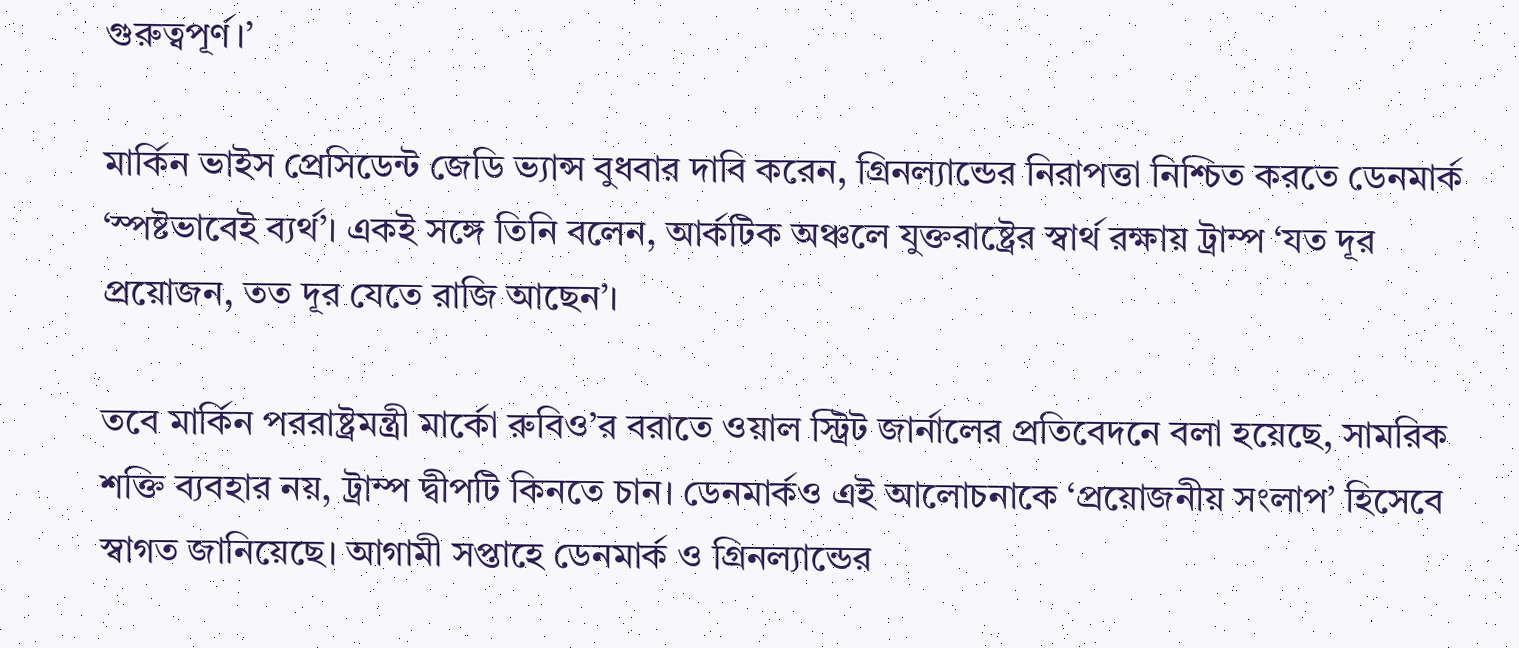গুরুত্বপূর্ণ।’

মার্কিন ভাইস প্রেসিডেন্ট জেডি ভ্যান্স বুধবার দাবি করেন, গ্রিনল্যান্ডের নিরাপত্তা নিশ্চিত করতে ডেনমার্ক ‘স্পষ্টভাবেই ব্যর্থ’। একই সঙ্গে তিনি বলেন, আর্কটিক অঞ্চলে যুক্তরাষ্ট্রের স্বার্থ রক্ষায় ট্রাম্প ‘যত দূর প্রয়োজন, তত দূর যেতে রাজি আছেন’।

তবে মার্কিন পররাষ্ট্রমন্ত্রী মার্কো রুবিও’র বরাতে ওয়াল স্ট্রিট জার্নালের প্রতিবেদনে বলা হয়েছে, সামরিক শক্তি ব্যবহার নয়, ট্রাম্প দ্বীপটি কিনতে চান। ডেনমার্কও এই আলোচনাকে ‘প্রয়োজনীয় সংলাপ’ হিসেবে স্বাগত জানিয়েছে। আগামী সপ্তাহে ডেনমার্ক ও গ্রিনল্যান্ডের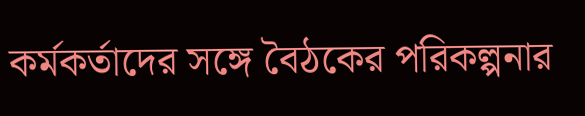কর্মকর্তাদের সঙ্গে বৈঠকের পরিকল্পনার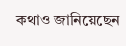কথাও জানিয়েছেন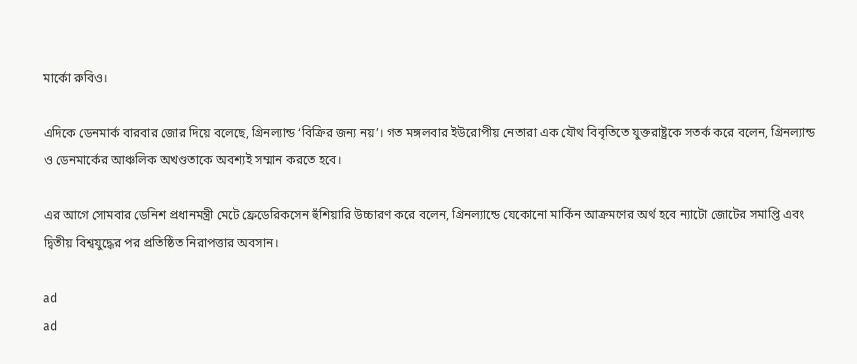মার্কো রুবিও।

এদিকে ডেনমার্ক বারবার জোর দিয়ে বলেছে, গ্রিনল্যান্ড ‘বিক্রির জন্য নয়’। গত মঙ্গলবার ইউরোপীয় নেতারা এক যৌথ বিবৃতিতে যুক্তরাষ্ট্রকে সতর্ক করে বলেন, গ্রিনল্যান্ড ও ডেনমার্কের আঞ্চলিক অখণ্ডতাকে অবশ্যই সম্মান করতে হবে।

এর আগে সোমবার ডেনিশ প্রধানমন্ত্রী মেটে ফ্রেডেরিকসেন হুঁশিয়ারি উচ্চারণ করে বলেন, গ্রিনল্যান্ডে যেকোনো মার্কিন আক্রমণের অর্থ হবে ন্যাটো জোটের সমাপ্তি এবং দ্বিতীয় বিশ্বযুদ্ধের পর প্রতিষ্ঠিত নিরাপত্তার অবসান।

ad
ad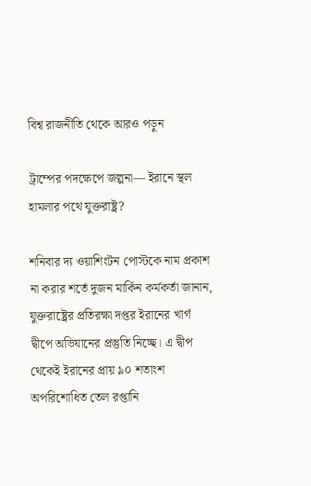বিশ্ব রাজনীতি থেকে আরও পড়ুন

ট্রাম্পের পদক্ষেপে জল্পনা— ইরানে স্থল হামলার পথে যুক্তরাষ্ট্র?

শনিবার দ্য ওয়াশিংটন পোস্টকে নাম প্রকাশ না করার শর্তে দুজন মার্কিন কর্মকর্তা জানান, যুক্তরাষ্ট্রের প্রতিরক্ষা দপ্তর ইরানের খার্গ দ্বীপে অভিযানের প্রস্তুতি নিচ্ছে। এ দ্বীপ থেকেই ইরানের প্রায় ৯০ শতাংশ অপরিশোধিত তেল রপ্তানি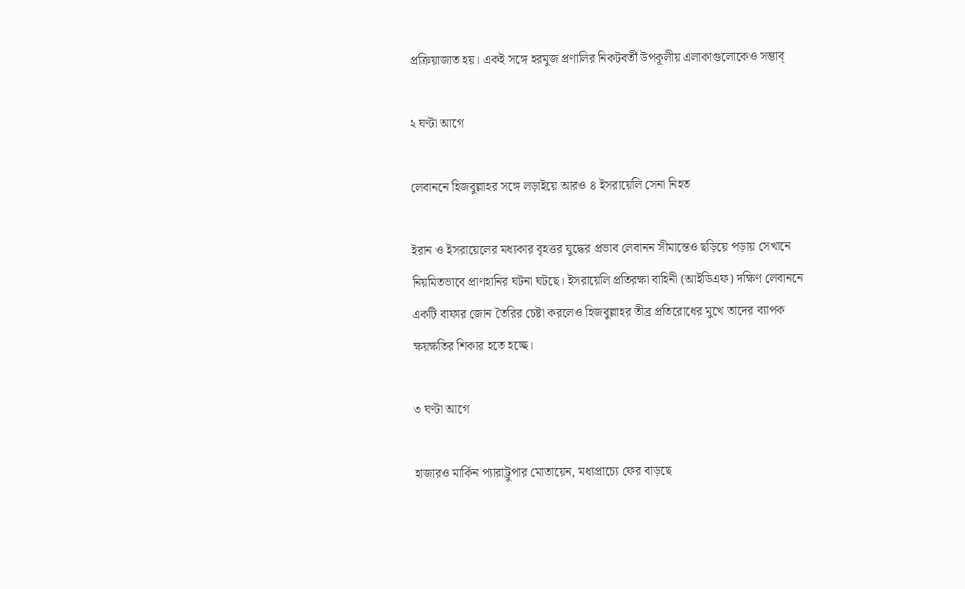প্রক্রিয়াজাত হয়। একই সঙ্গে হরমুজ প্রণালির নিকটবর্তী উপকূলীয় এলাকাগুলোকেও সম্ভাব্

২ ঘণ্টা আগে

লেবাননে হিজবুল্লাহর সঙ্গে লড়াইয়ে আরও ৪ ইসরায়েলি সেনা নিহত

ইরান ও ইসরায়েলের মধ্যকার বৃহত্তর যুদ্ধের প্রভাব লেবানন সীমান্তেও ছড়িয়ে পড়ায় সেখানে নিয়মিতভাবে প্রাণহানির ঘটনা ঘটছে। ইসরায়েলি প্রতিরক্ষা বাহিনী (আইডিএফ) দক্ষিণ লেবাননে একটি বাফার জোন তৈরির চেষ্টা করলেও হিজবুল্লাহর তীব্র প্রতিরোধের মুখে তাদের ব্যাপক ক্ষয়ক্ষতির শিকার হতে হচ্ছে।

৩ ঘণ্টা আগে

হাজারও মার্কিন প্যারাট্রুপার মোতায়েন, মধ্যপ্রাচ্যে ফের বাড়ছে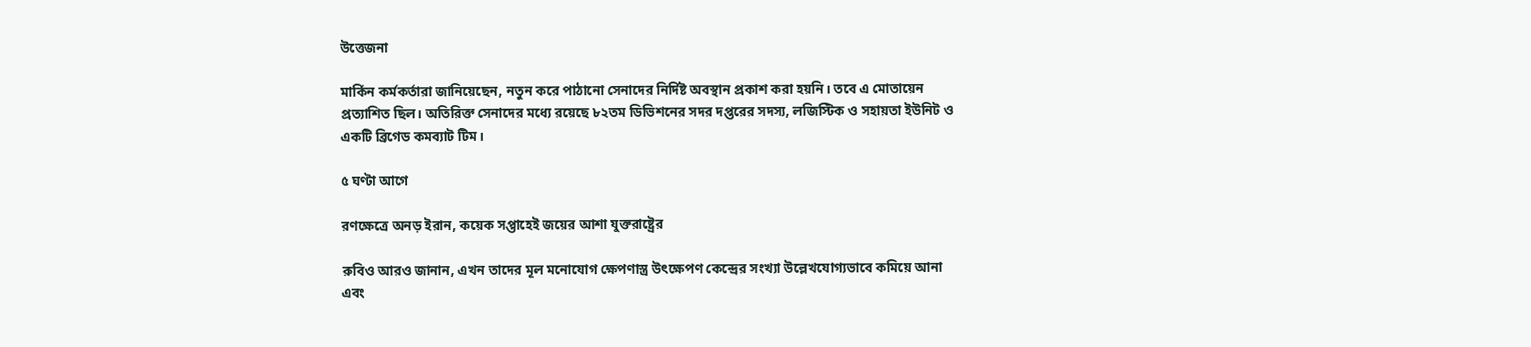উত্তেজনা

মার্কিন কর্মকর্তারা জানিয়েছেন, নতুন করে পাঠানো সেনাদের নির্দিষ্ট অবস্থান প্রকাশ করা হয়নি। তবে এ মোতায়েন প্রত্যাশিত ছিল। অতিরিক্ত সেনাদের মধ্যে রয়েছে ৮২তম ডিভিশনের সদর দপ্তরের সদস্য, লজিস্টিক ও সহায়তা ইউনিট ও একটি ব্রিগেড কমব্যাট টিম।

৫ ঘণ্টা আগে

রণক্ষেত্রে অনড় ইরান, কয়েক সপ্তাহেই জয়ের আশা যুক্তরাষ্ট্রের

রুবিও আরও জানান, এখন তাদের মূল মনোযোগ ক্ষেপণাস্ত্র উৎক্ষেপণ কেন্দ্রের সংখ্যা উল্লেখযোগ্যভাবে কমিয়ে আনা এবং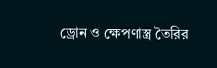ড্রোন ও ক্ষেপণাস্ত্র তৈরির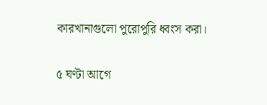কারখানাগুলো পুরোপুরি ধ্বংস করা।

৫ ঘণ্টা আগে